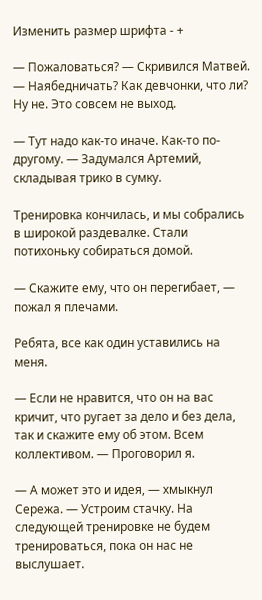Изменить размер шрифта - +

— Пожаловаться? — Скривился Матвей. — Наябедничать? Как девчонки, что ли? Ну не. Это совсем не выход.

— Тут надо как-то иначе. Как-то по-другому. — Задумался Артемий, складывая трико в сумку.

Тренировка кончилась, и мы собрались в широкой раздевалке. Стали потихоньку собираться домой.

— Скажите ему, что он перегибает, — пожал я плечами.

Ребята, все как один уставились на меня.

— Если не нравится, что он на вас кричит, что ругает за дело и без дела, так и скажите ему об этом. Всем коллективом. — Проговорил я.

— А может это и идея, — хмыкнул Сережа. — Устроим стачку. На следующей тренировке не будем тренироваться, пока он нас не выслушает.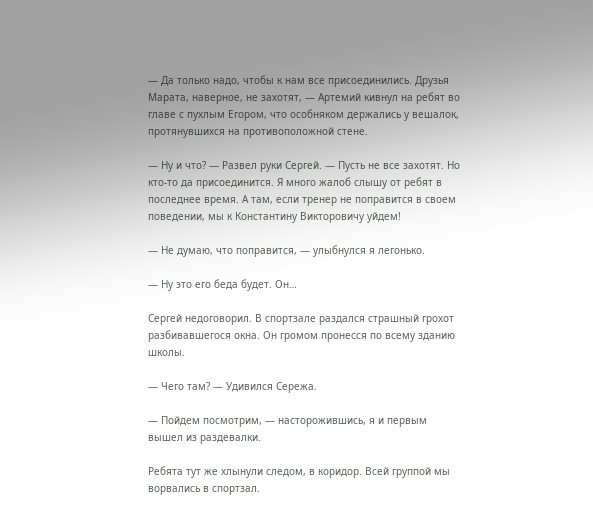— Да только надо, чтобы к нам все присоединились. Друзья Марата, наверное, не захотят, — Артемий кивнул на ребят во главе с пухлым Егором, что особняком держались у вешалок, протянувшихся на противоположной стене.

— Ну и что? — Развел руки Сергей. — Пусть не все захотят. Но кто-то да присоединится. Я много жалоб слышу от ребят в последнее время. А там, если тренер не поправится в своем поведении, мы к Константину Викторовичу уйдем!

— Не думаю, что поправится, — улыбнулся я легонько.

— Ну это его беда будет. Он…

Сергей недоговорил. В спортзале раздался страшный грохот разбивавшегося окна. Он громом пронесся по всему зданию школы.

— Чего там? — Удивился Сережа.

— Пойдем посмотрим, — насторожившись, я и первым вышел из раздевалки.

Ребята тут же хлынули следом, в коридор. Всей группой мы ворвались в спортзал.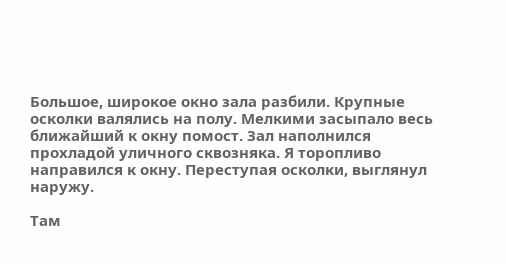Большое, широкое окно зала разбили. Крупные осколки валялись на полу. Мелкими засыпало весь ближайший к окну помост. Зал наполнился прохладой уличного сквозняка. Я торопливо направился к окну. Переступая осколки, выглянул наружу.

Там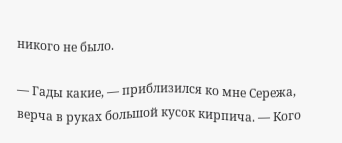никого не было.

— Гады какие, — приблизился ко мне Сережа, верча в руках большой кусок кирпича. — Кого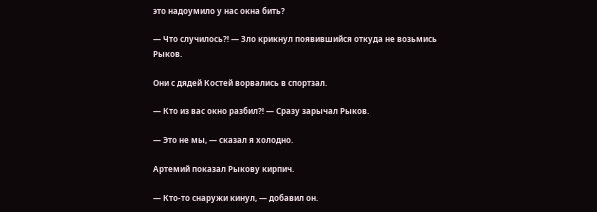это надоумило у нас окна бить?

— Что случилось⁈ — Зло крикнул появившийся откуда не возьмись Рыков.

Они с дядей Костей ворвались в спортзал.

— Кто из вас окно разбил⁈ — Сразу зарычал Рыков.

— Это не мы, — сказал я холодно.

Артемий показал Рыкову кирпич.

— Кто-то снаружи кинул, — добавил он.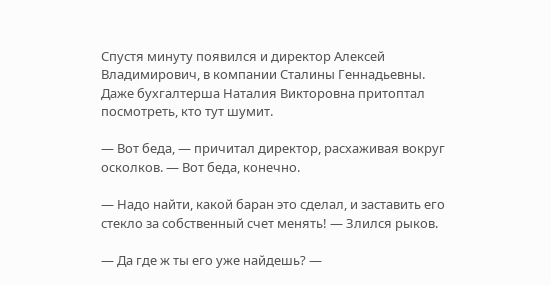Спустя минуту появился и директор Алексей Владимирович, в компании Сталины Геннадьевны. Даже бухгалтерша Наталия Викторовна притоптал посмотреть, кто тут шумит.

— Вот беда, — причитал директор, расхаживая вокруг осколков. — Вот беда, конечно.

— Надо найти, какой баран это сделал, и заставить его стекло за собственный счет менять! — Злился рыков.

— Да где ж ты его уже найдешь? —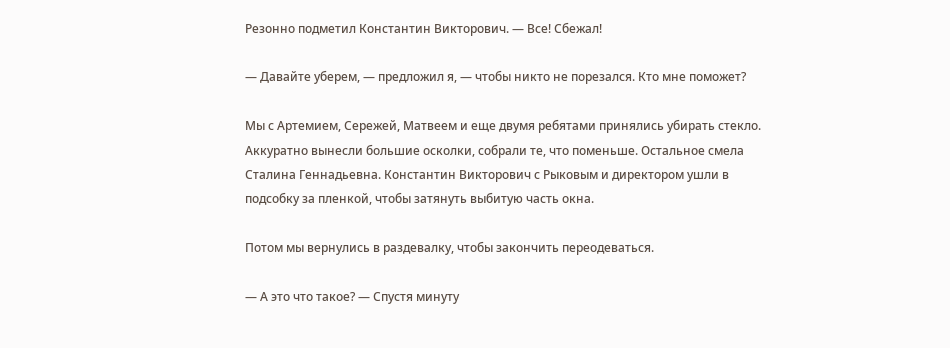Резонно подметил Константин Викторович. — Все! Сбежал!

— Давайте уберем, — предложил я, — чтобы никто не порезался. Кто мне поможет?

Мы с Артемием, Сережей, Матвеем и еще двумя ребятами принялись убирать стекло. Аккуратно вынесли большие осколки, собрали те, что поменьше. Остальное смела Сталина Геннадьевна. Константин Викторович с Рыковым и директором ушли в подсобку за пленкой, чтобы затянуть выбитую часть окна.

Потом мы вернулись в раздевалку, чтобы закончить переодеваться.

— А это что такое? — Спустя минуту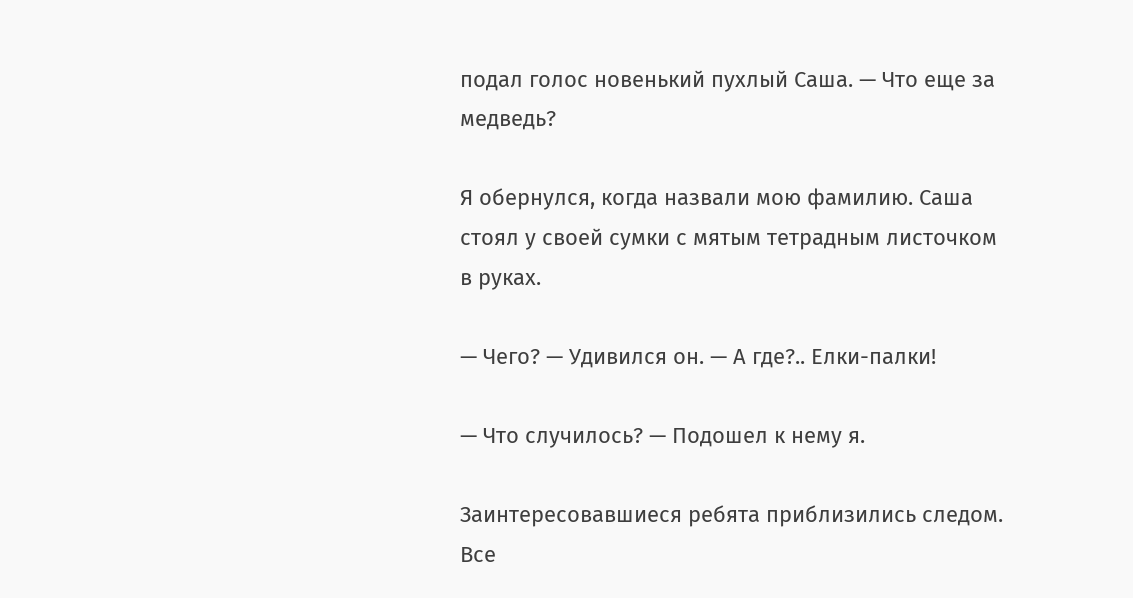подал голос новенький пухлый Саша. — Что еще за медведь?

Я обернулся, когда назвали мою фамилию. Саша стоял у своей сумки с мятым тетрадным листочком в руках.

— Чего? — Удивился он. — А где?.. Елки-палки!

— Что случилось? — Подошел к нему я.

Заинтересовавшиеся ребята приблизились следом. Все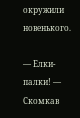окружили новенького.

— Елки-палки! — Скомкав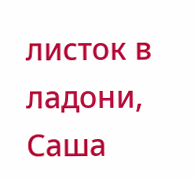листок в ладони, Саша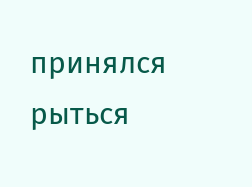принялся рыться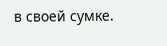в своей сумке.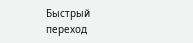Быстрый переход